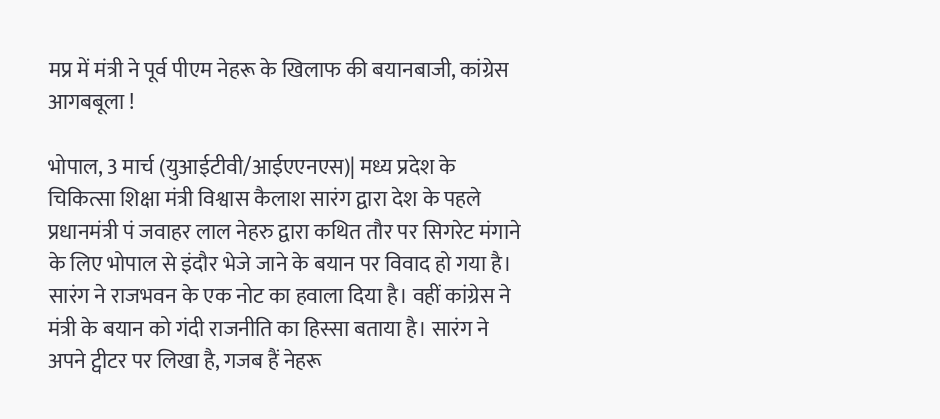मप्र में मंत्री ने पूर्व पीएम नेहरू के खिलाफ की बयानबाजी, कांग्रेस आगबबूला !

भोपाल, 3 मार्च (युआईटीवी/आईएएनएस)| मध्य प्रदेश के चिकित्सा शिक्षा मंत्री विश्वास कैलाश सारंग द्वारा देश के पहले प्रधानमंत्री पं जवाहर लाल नेहरु द्वारा कथित तौर पर सिगरेट मंगाने के लिए भोपाल से इंदौर भेजे जाने के बयान पर विवाद हो गया है। सारंग ने राजभवन के एक नोट का हवाला दिया है। वहीं कांग्रेस ने मंत्री के बयान को गंदी राजनीति का हिस्सा बताया है। सारंग ने अपने ट्वीटर पर लिखा है, गजब हैं नेहरू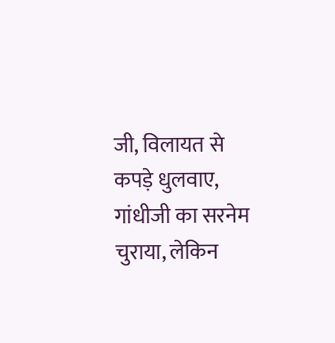जी, विलायत से कपड़े धुलवाए, गांधीजी का सरनेम चुराया, लेकिन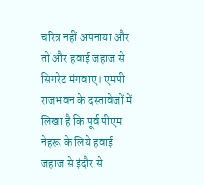चरित्र नहीं अपनाया और तो और हवाई जहाज से सिगरेट मंगवाए। एमपी राजभवन के दस्तावेजों में लिखा है कि पूर्व पीएम नेहरू के लिये हवाई जहाज से इंदौर से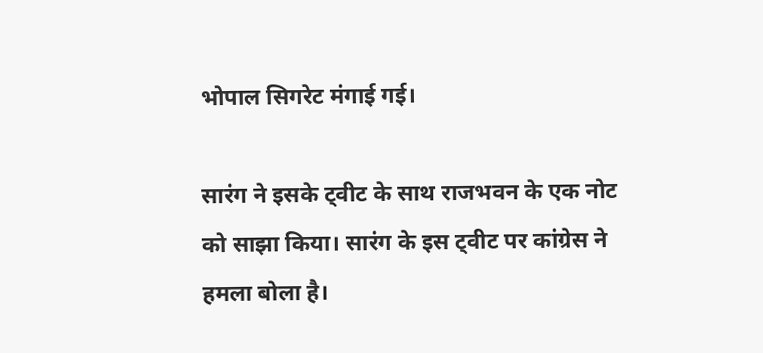भोपाल सिगरेट मंगाई गई।

सारंग ने इसके ट्वीट के साथ राजभवन के एक नोट को साझा किया। सारंग के इस ट्वीट पर कांग्रेस ने हमला बोला है।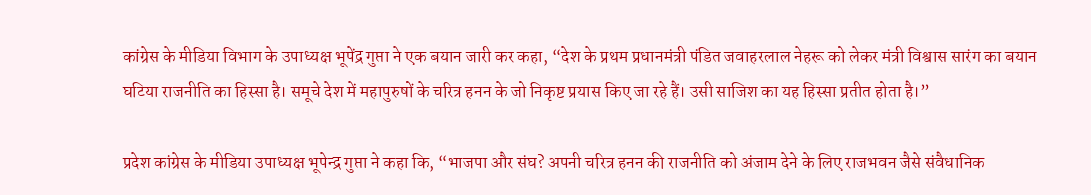कांग्रेस के मीडिया विभाग के उपाध्यक्ष भूपेंद्र गुप्ता ने एक बयान जारी कर कहा, “देश के प्रथम प्रधानमंत्री पंडित जवाहरलाल नेहरू को लेकर मंत्री विश्वास सारंग का बयान घटिया राजनीति का हिस्सा है। समूचे देश में महापुरुषों के चरित्र हनन के जो निकृष्ट प्रयास किए जा रहे हैं। उसी साजिश का यह हिस्सा प्रतीत होता है।”

प्रदेश कांग्रेस के मीडिया उपाध्यक्ष भूपेन्द्र गुप्ता ने कहा कि, “भाजपा और संघ? अपनी चरित्र हनन की राजनीति को अंजाम देने के लिए राजभवन जैसे संवैधानिक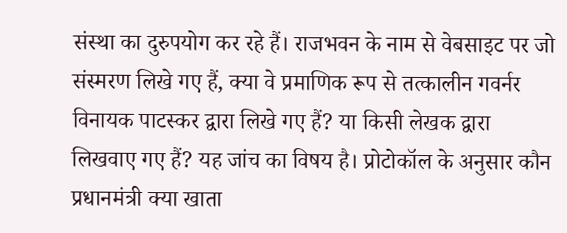संस्था का दुरुपयोग कर रहे हैं। राजभवन के नाम से वेबसाइट पर जो संस्मरण लिखे गए हैं, क्या वे प्रमाणिक रूप से तत्कालीन गवर्नर विनायक पाटस्कर द्वारा लिखे गए हैं? या किसी लेखक द्वारा लिखवाए गए हैं? यह जांच का विषय है। प्रोटोकॉल के अनुसार कौन प्रधानमंत्री क्या खाता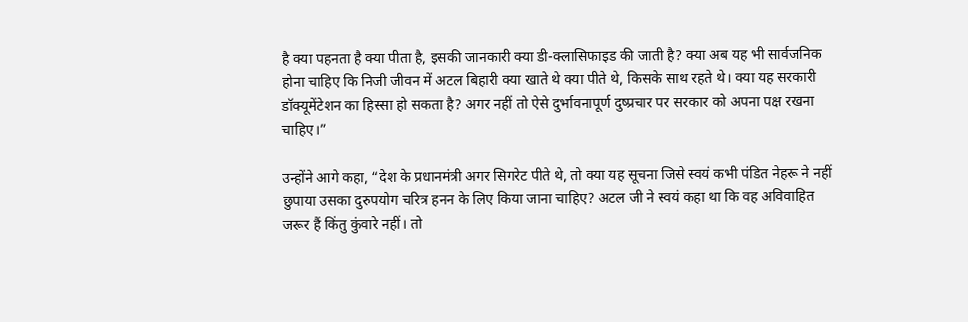है क्या पहनता है क्या पीता है, इसकी जानकारी क्या डी-क्लासिफाइड की जाती है? क्या अब यह भी सार्वजनिक होना चाहिए कि निजी जीवन में अटल बिहारी क्या खाते थे क्या पीते थे, किसके साथ रहते थे। क्या यह सरकारी डॉक्यूमेंटेशन का हिस्सा हो सकता है? अगर नहीं तो ऐसे दुर्भावनापूर्ण दुष्प्रचार पर सरकार को अपना पक्ष रखना चाहिए।”

उन्होंने आगे कहा, “देश के प्रधानमंत्री अगर सिगरेट पीते थे, तो क्या यह सूचना जिसे स्वयं कभी पंडित नेहरू ने नहीं छुपाया उसका दुरुपयोग चरित्र हनन के लिए किया जाना चाहिए? अटल जी ने स्वयं कहा था कि वह अविवाहित जरूर हैं किंतु कुंवारे नहीं। तो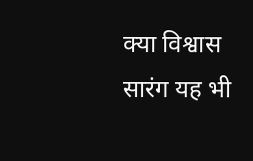क्या विश्वास सारंग यह भी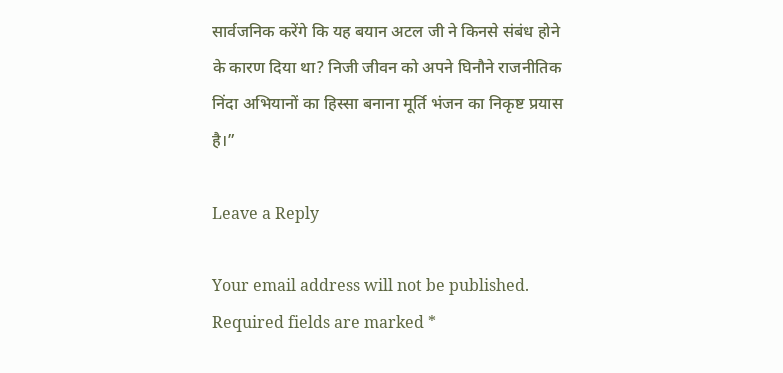सार्वजनिक करेंगे कि यह बयान अटल जी ने किनसे संबंध होने के कारण दिया था? निजी जीवन को अपने घिनौने राजनीतिक निंदा अभियानों का हिस्सा बनाना मूर्ति भंजन का निकृष्ट प्रयास है।”

Leave a Reply

Your email address will not be published. Required fields are marked *